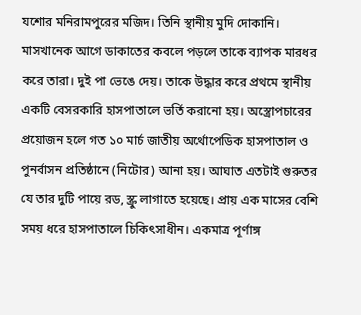যশোর মনিরামপুরের মজিদ। তিনি স্থানীয় মুদি দোকানি। মাসখানেক আগে ডাকাতের কবলে পড়লে তাকে ব্যাপক মারধর করে তারা। দুই পা ভেঙে দেয়। তাকে উদ্ধার করে প্রথমে স্থানীয় একটি বেসরকারি হাসপাতালে ভর্তি করানো হয়। অস্ত্রোপচারের প্রয়োজন হলে গত ১০ মার্চ জাতীয় অর্থোপেডিক হাসপাতাল ও পুনর্বাসন প্রতিষ্ঠানে (নিটোর) আনা হয়। আঘাত এতটাই গুরুতর যে তার দুটি পায়ে রড, স্ক্রু লাগাতে হয়েছে। প্রায় এক মাসের বেশি সময় ধরে হাসপাতালে চিকিৎসাধীন। একমাত্র পূর্ণাঙ্গ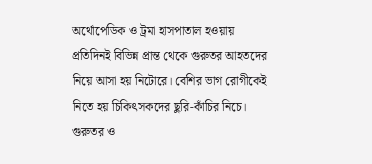অর্থোপেডিক ও ট্রমা হাসপাতাল হওয়ায় প্রতিদিনই বিভিন্ন প্রান্ত থেকে গুরুতর আহতদের নিয়ে আসা হয় নিটোরে। বেশির ভাগ রোগীকেই নিতে হয় চিকিৎসকদের ছুরি-কাঁচির নিচে। গুরুতর ও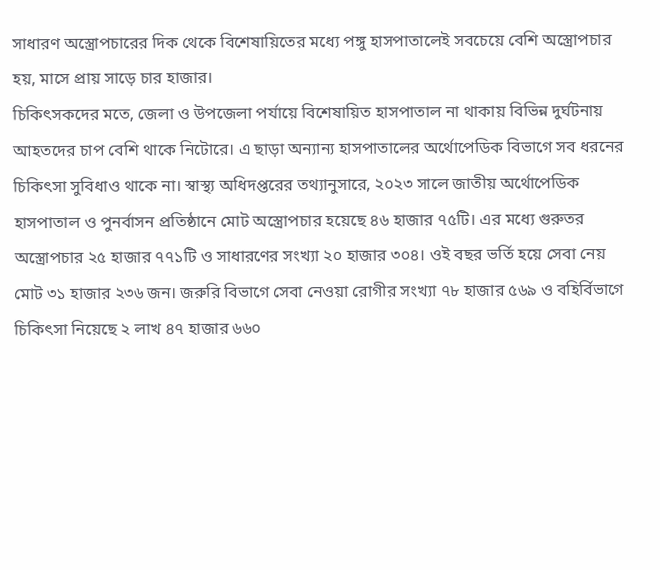সাধারণ অস্ত্রোপচারের দিক থেকে বিশেষায়িতের মধ্যে পঙ্গু হাসপাতালেই সবচেয়ে বেশি অস্ত্রোপচার হয়, মাসে প্রায় সাড়ে চার হাজার।
চিকিৎসকদের মতে, জেলা ও উপজেলা পর্যায়ে বিশেষায়িত হাসপাতাল না থাকায় বিভিন্ন দুর্ঘটনায় আহতদের চাপ বেশি থাকে নিটোরে। এ ছাড়া অন্যান্য হাসপাতালের অর্থোপেডিক বিভাগে সব ধরনের চিকিৎসা সুবিধাও থাকে না। স্বাস্থ্য অধিদপ্তরের তথ্যানুসারে, ২০২৩ সালে জাতীয় অর্থোপেডিক হাসপাতাল ও পুনর্বাসন প্রতিষ্ঠানে মোট অস্ত্রোপচার হয়েছে ৪৬ হাজার ৭৫টি। এর মধ্যে গুরুতর অস্ত্রোপচার ২৫ হাজার ৭৭১টি ও সাধারণের সংখ্যা ২০ হাজার ৩০৪। ওই বছর ভর্তি হয়ে সেবা নেয় মোট ৩১ হাজার ২৩৬ জন। জরুরি বিভাগে সেবা নেওয়া রোগীর সংখ্যা ৭৮ হাজার ৫৬৯ ও বহির্বিভাগে চিকিৎসা নিয়েছে ২ লাখ ৪৭ হাজার ৬৬০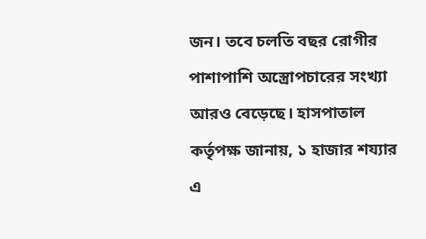জন। তবে চলতি বছর রোগীর পাশাপাশি অস্ত্রোপচারের সংখ্যা আরও বেড়েছে। হাসপাতাল কর্তৃপক্ষ জানায়, ১ হাজার শয্যার এ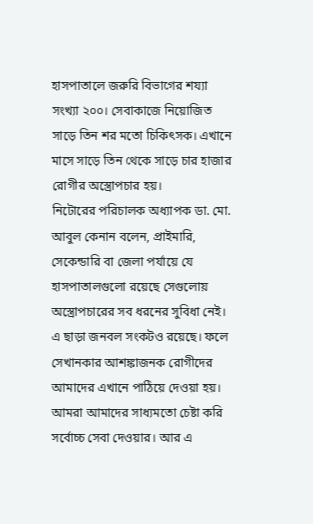হাসপাতালে জরুরি বিভাগের শয্যা সংখ্যা ২০০। সেবাকাজে নিয়োজিত সাড়ে তিন শর মতো চিকিৎসক। এখানে মাসে সাড়ে তিন থেকে সাড়ে চার হাজার রোগীর অস্ত্রোপচার হয়।
নিটোরের পরিচালক অধ্যাপক ডা. মো. আবুল কেনান বলেন, প্রাইমারি, সেকেন্ডারি বা জেলা পর্যায়ে যে হাসপাতালগুলো রয়েছে সেগুলোয় অস্ত্রোপচারের সব ধরনের সুবিধা নেই। এ ছাড়া জনবল সংকটও রয়েছে। ফলে সেখানকার আশঙ্কাজনক রোগীদের আমাদের এখানে পাঠিয়ে দেওয়া হয়। আমরা আমাদের সাধ্যমতো চেষ্টা করি সর্বোচ্চ সেবা দেওয়ার। আর এ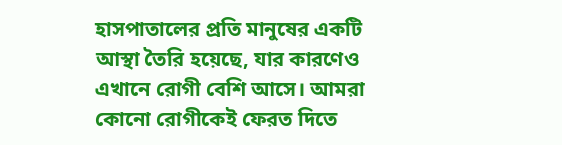হাসপাতালের প্রতি মানুষের একটি আস্থা তৈরি হয়েছে, যার কারণেও এখানে রোগী বেশি আসে। আমরা কোনো রোগীকেই ফেরত দিতে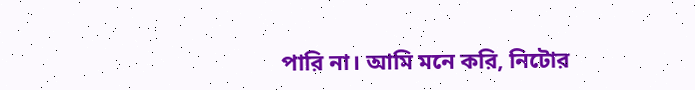পারি না। আমি মনে করি, নিটোর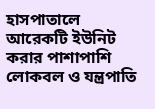হাসপাতালে আরেকটি ইউনিট করার পাশাপাশি লোকবল ও যন্ত্রপাতি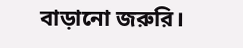বাড়ানো জরুরি।